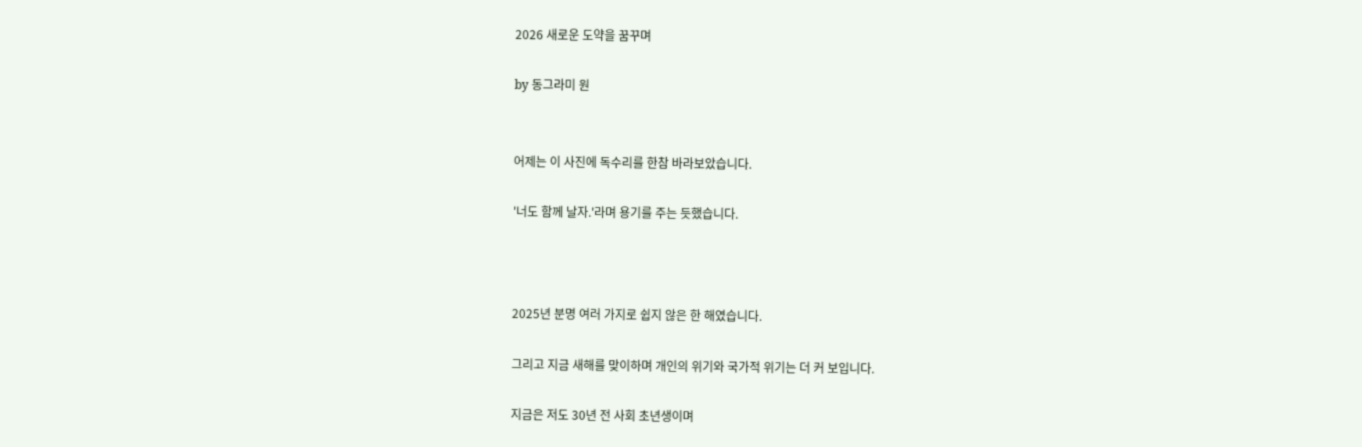2026 새로운 도약을 꿈꾸며

by 동그라미 원


어제는 이 사진에 독수리를 한참 바라보았습니다.

'너도 함께 날자.'라며 용기를 주는 듯했습니다.



2025년 분명 여러 가지로 쉽지 않은 한 해였습니다.

그리고 지금 새해를 맞이하며 개인의 위기와 국가적 위기는 더 커 보입니다.

지금은 저도 30년 전 사회 초년생이며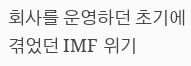회사를 운영하던 초기에 겪었던 IMF 위기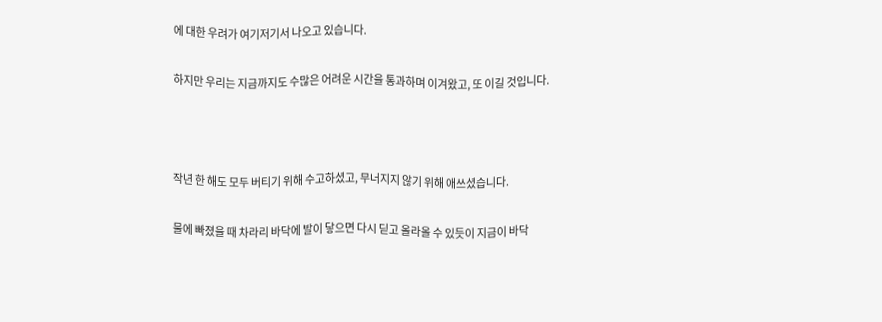에 대한 우려가 여기저기서 나오고 있습니다.

하지만 우리는 지금까지도 수많은 어려운 시간을 통과하며 이겨왔고, 또 이길 것입니다.



작년 한 해도 모두 버티기 위해 수고하셨고, 무너지지 않기 위해 애쓰셨습니다.

물에 빠졌을 때 차라리 바닥에 발이 닿으면 다시 딛고 올라올 수 있듯이 지금이 바닥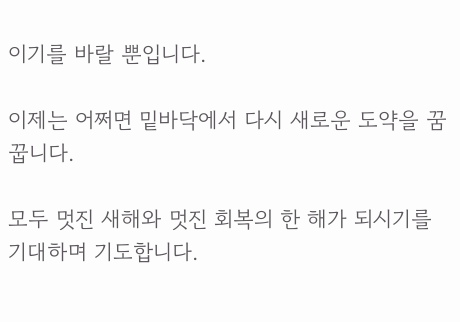이기를 바랄 뿐입니다.

이제는 어쩌면 밑바닥에서 다시 새로운 도약을 꿈꿉니다.

모두 멋진 새해와 멋진 회복의 한 해가 되시기를 기대하며 기도합니다.